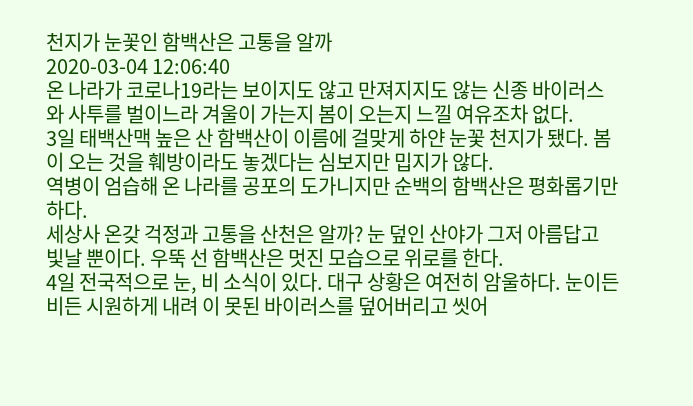천지가 눈꽃인 함백산은 고통을 알까
2020-03-04 12:06:40
온 나라가 코로나19라는 보이지도 않고 만져지지도 않는 신종 바이러스와 사투를 벌이느라 겨울이 가는지 봄이 오는지 느낄 여유조차 없다.
3일 태백산맥 높은 산 함백산이 이름에 걸맞게 하얀 눈꽃 천지가 됐다. 봄이 오는 것을 훼방이라도 놓겠다는 심보지만 밉지가 않다.
역병이 엄습해 온 나라를 공포의 도가니지만 순백의 함백산은 평화롭기만 하다.
세상사 온갖 걱정과 고통을 산천은 알까? 눈 덮인 산야가 그저 아름답고 빛날 뿐이다. 우뚝 선 함백산은 멋진 모습으로 위로를 한다.
4일 전국적으로 눈, 비 소식이 있다. 대구 상황은 여전히 암울하다. 눈이든 비든 시원하게 내려 이 못된 바이러스를 덮어버리고 씻어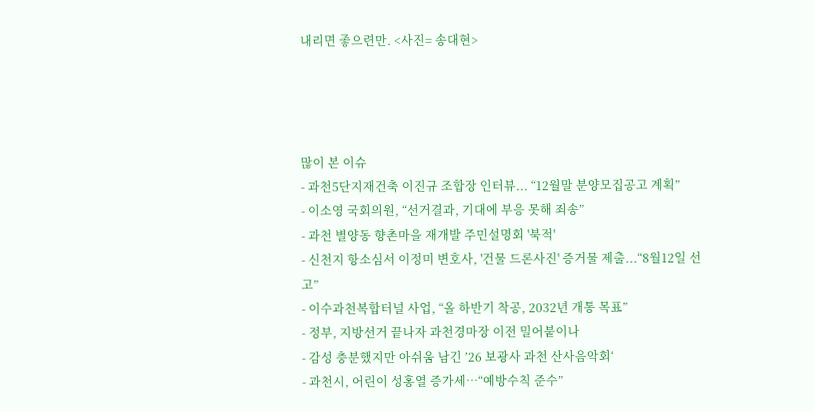내리면 좋으련만. <사진= 송대현>




많이 본 이슈
- 과천5단지재건축 이진규 조합장 인터뷰... “12월말 분양모집공고 계획”
- 이소영 국회의원, “선거결과, 기대에 부응 못해 죄송”
- 과천 별양동 향촌마을 재개발 주민설명회 '북적'
- 신천지 항소심서 이정미 변호사, '건물 드론사진' 증거물 제출...“8월12일 선고”
- 이수과천복합터널 사업, “올 하반기 착공, 2032년 개통 목표”
- 정부, 지방선거 끝나자 과천경마장 이전 밀어붙이나
- 감성 충분했지만 아쉬움 남긴 ’26 보광사 과천 산사음악회‘
- 과천시, 어린이 성홍열 증가세…“예방수칙 준수”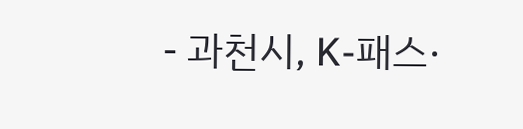- 과천시, K-패스·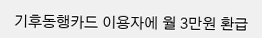기후동행카드 이용자에 월 3만원 환급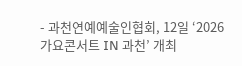- 과천연예예술인협회, 12일 ‘2026 가요콘서트 IN 과천’ 개최